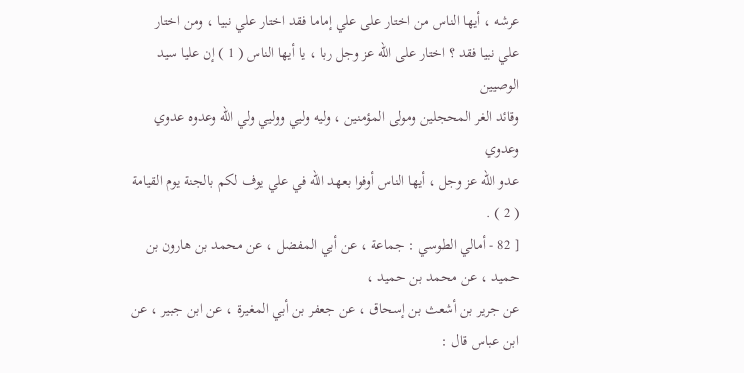عرشه ، أيها الناس من اختار على علي إماما فقد اختار علي نبيا ، ومن اختار
علي نبيا فقد ؟ اختار على الله عز وجل ربا ، يا أيها الناس ( 1 ) إن عليا سيد الوصيين
وقائد الغر المحجلين ومولى المؤمنين ، وليه وليي ووليي ولي الله وعدوه عدوي وعدوي
عدو الله عز وجل ، أيها الناس أوفوا بعهد الله في علي يوف لكم بالجنة يوم القيامة ( 2 ) .
[ 82 - أمالي الطوسي : جماعة ، عن أبي المفضل ، عن محمد بن هارون بن حميد ، عن محمد بن حميد ،
عن جرير بن أشعث بن إسحاق ، عن جعفر بن أبي المغيرة ، عن ابن جبير ، عن ابن عباس قال :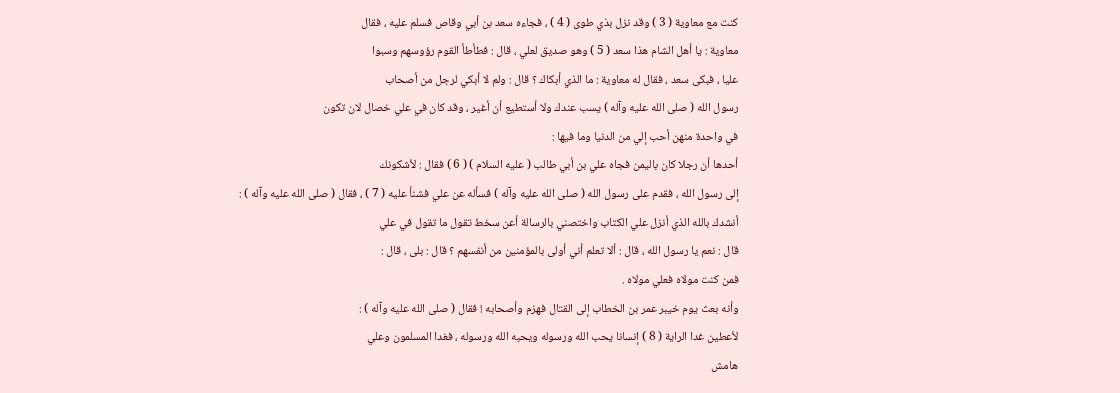كنت مع معاوية ( 3 ) وقد نزل بذي طوى ( 4 ) ، فجاءه سعد بن أبي وقاص فسلم عليه ، فقال
معاوية : يا أهل الشام هذا سعد ( 5 ) وهو صديق لعلي ، قال : فطأطأ القوم رؤوسهم وسبوا
عليا ، فبكى سعد ، فقال له معاوية : ما الذي أبكاك ؟ قال : ولم لا أبكي لرجل من أصحاب
رسول الله ( صلى الله عليه وآله ) يسب عندك ولا أستطيع أن أغير ، وقد كان في علي خصال لان تكون
في واحدة منهن أحب إلي من الدنيا وما فيها :
أحدها أن رجلا كان باليمن فجاه علي بن أبي طالب ( عليه السلام ) ( 6 ) فقال : لأشكونك
إلى رسول الله ، فقدم على رسول الله ( صلى الله عليه وآله ) فسأله عن علي فشنأ عليه ( 7 ) ، فقال ( صلى الله عليه وآله ) :
أنشدك بالله الذي أنزل علي الكتاب واختصني بالرسالة أعن سخط تقول ما تقول في علي
قال : نعم يا رسول الله ، قال : ألا تعلم أني أولى بالمؤمنين من أنفسهم ؟ قال : بلى ، قال :
فمن كنت مولاه فعلي مولاه .
وأنه بعث يوم خيبر عمر بن الخطاب إلى القتال فهزم وأصحابه ! فقال ( صلى الله عليه وآله ) :
لأعطين غدا الراية ( 8 ) إنسانا يحب الله ورسوله ويحبه الله ورسوله ، فغدا المسلمون وعلي
هامش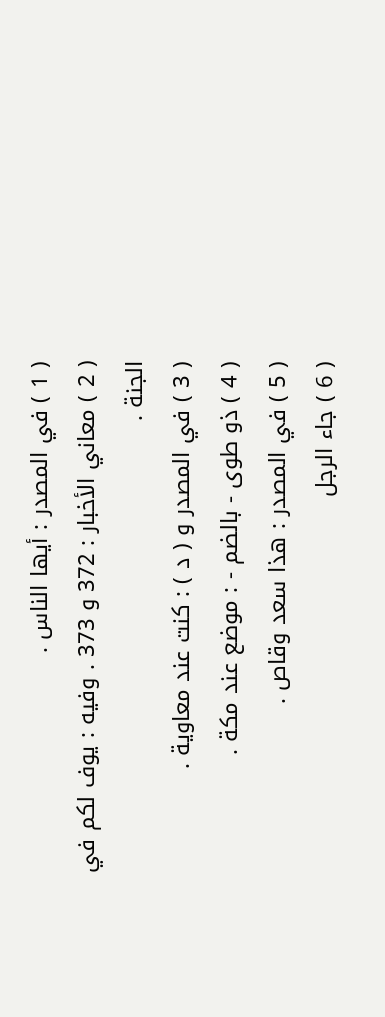( 1 ) في المصدر : أيها الناس .
( 2 ) معاني الأخبار : 372 و 373 . وفيه : يوف لكم في الجنة .
( 3 ) في المصدر و ( د ) : كنت عند معاوية .
( 4 ) ذو طوى - بالضم - : موضع عند مكة .
( 5 ) في المصدر : هذا سعد وقاص .
( 6 ) جاء الرجل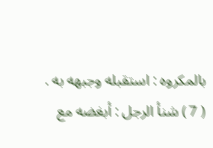بالمكروه : استقبله وجبهه به .
( 7 ) شنأ الرجل : أبغضه مع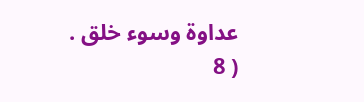عداوة وسوء خلق .
( 8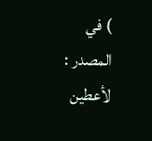) في المصدر : لأعطين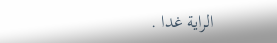الراية غدا .